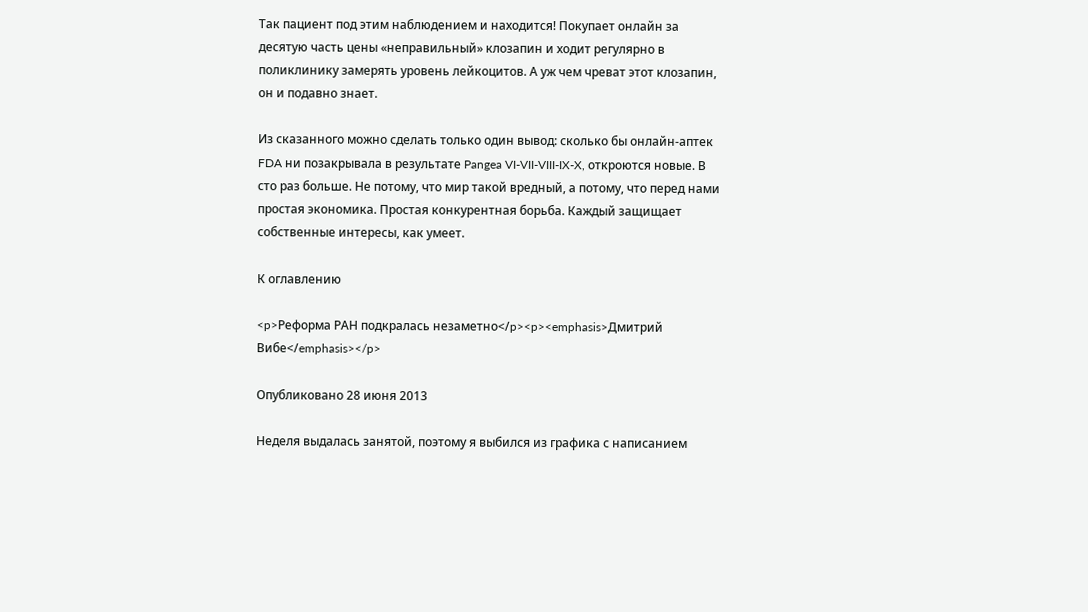Так пациент под этим наблюдением и находится! Покупает онлайн за десятую часть цены «неправильный» клозапин и ходит регулярно в поликлинику замерять уровень лейкоцитов. А уж чем чреват этот клозапин, он и подавно знает.

Из сказанного можно сделать только один вывод: сколько бы онлайн-аптек FDA ни позакрывала в результате Pangea VI-VII-VIII-IX-X, откроются новые. В сто раз больше. Не потому, что мир такой вредный, а потому, что перед нами простая экономика. Простая конкурентная борьба. Каждый защищает собственные интересы, как умеет.

К оглавлению

<p>Реформа РАН подкралась незаметно</p><p><emphasis>Дмитрий Вибе</emphasis></p>

Опубликовано 28 июня 2013

Неделя выдалась занятой, поэтому я выбился из графика с написанием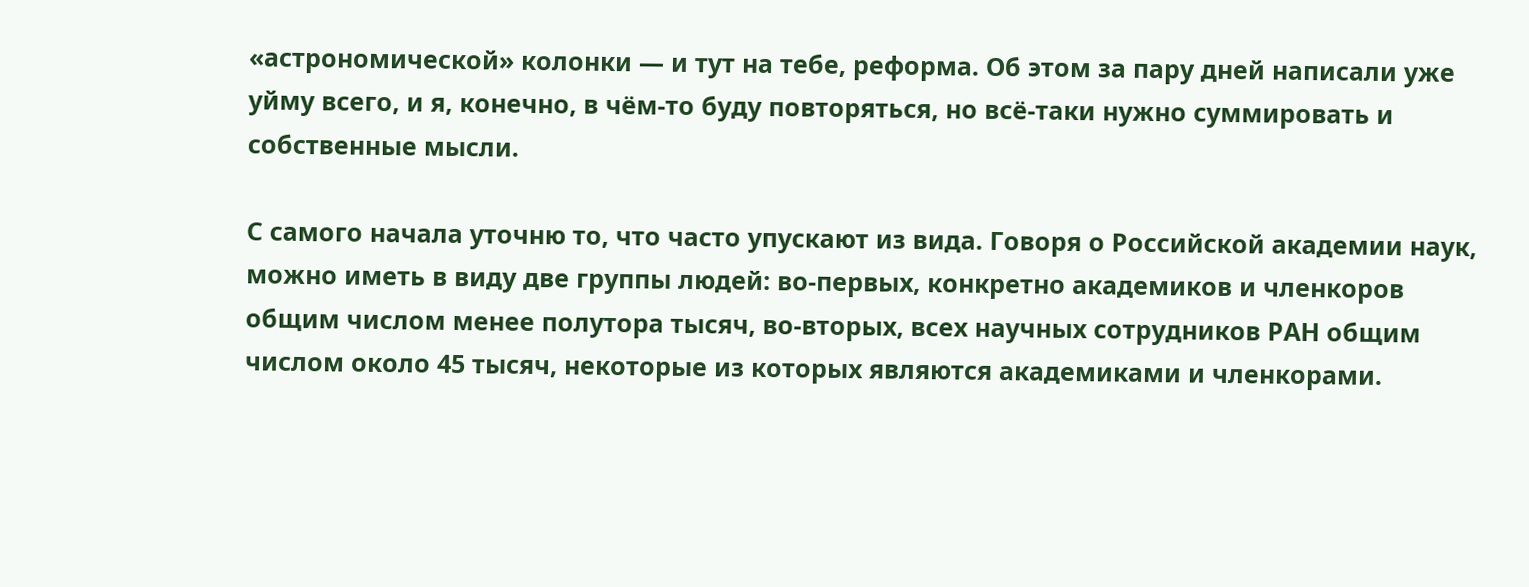«астрономической» колонки — и тут на тебе, реформа. Об этом за пару дней написали уже уйму всего, и я, конечно, в чём-то буду повторяться, но всё-таки нужно суммировать и собственные мысли.

С самого начала уточню то, что часто упускают из вида. Говоря о Российской академии наук, можно иметь в виду две группы людей: во-первых, конкретно академиков и членкоров общим числом менее полутора тысяч, во-вторых, всех научных сотрудников РАН общим числом около 45 тысяч, некоторые из которых являются академиками и членкорами.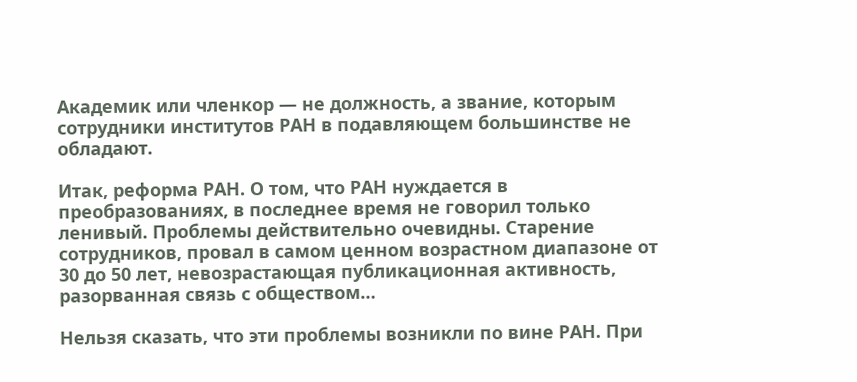Академик или членкор — не должность, а звание, которым сотрудники институтов РАН в подавляющем большинстве не обладают.

Итак, реформа РАН. О том, что РАН нуждается в преобразованиях, в последнее время не говорил только ленивый. Проблемы действительно очевидны. Старение сотрудников, провал в самом ценном возрастном диапазоне от 30 до 50 лет, невозрастающая публикационная активность, разорванная связь с обществом…

Нельзя сказать, что эти проблемы возникли по вине РАН. При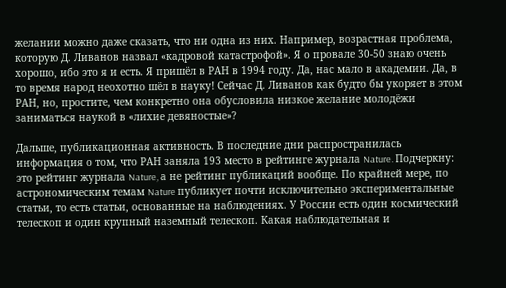желании можно даже сказать, что ни одна из них. Например, возрастная проблема, которую Д. Ливанов назвал «кадровой катастрофой». Я о провале 30-50 знаю очень хорошо, ибо это я и есть. Я пришёл в РАН в 1994 году. Да, нас мало в академии. Да, в то время народ неохотно шёл в науку! Сейчас Д. Ливанов как будто бы укоряет в этом РАН, но, простите, чем конкретно она обусловила низкое желание молодёжи заниматься наукой в «лихие девяностые»?

Дальше, публикационная активность. В последние дни распространилась информация о том, что РАН заняла 193 место в рейтинге журнала Nature. Подчеркну: это рейтинг журнала Nature, а не рейтинг публикаций вообще. По крайней мере, по астрономическим темам Nature публикует почти исключительно экспериментальные статьи, то есть статьи, основанные на наблюдениях. У России есть один космический телескоп и один крупный наземный телескоп. Какая наблюдательная и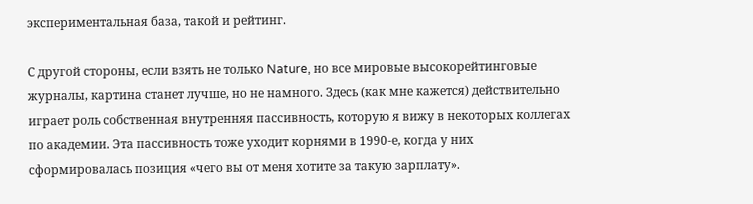экспериментальная база, такой и рейтинг.

С другой стороны, если взять не только Nature, но все мировые высокорейтинговые журналы, картина станет лучше, но не намного. Здесь (как мне кажется) действительно играет роль собственная внутренняя пассивность, которую я вижу в некоторых коллегах по академии. Эта пассивность тоже уходит корнями в 1990-е, когда у них сформировалась позиция «чего вы от меня хотите за такую зарплату».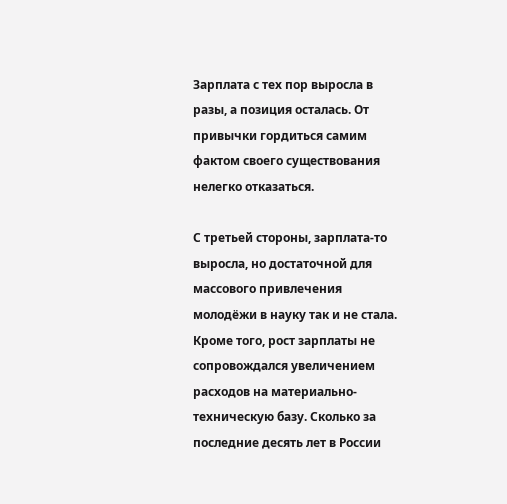Зарплата с тех пор выросла в разы, а позиция осталась. От привычки гордиться самим фактом своего существования нелегко отказаться.

С третьей стороны, зарплата-то выросла, но достаточной для массового привлечения молодёжи в науку так и не стала. Кроме того, рост зарплаты не сопровождался увеличением расходов на материально-техническую базу. Сколько за последние десять лет в России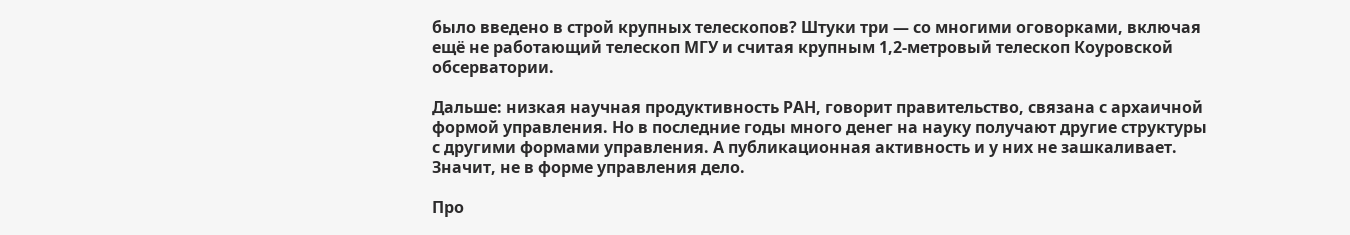было введено в строй крупных телескопов? Штуки три — со многими оговорками, включая ещё не работающий телескоп МГУ и считая крупным 1,2-метровый телескоп Коуровской обсерватории.

Дальше: низкая научная продуктивность РАН, говорит правительство, связана с архаичной формой управления. Но в последние годы много денег на науку получают другие структуры с другими формами управления. А публикационная активность и у них не зашкаливает. Значит, не в форме управления дело.

Про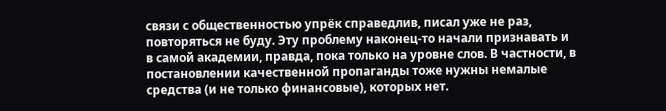связи с общественностью упрёк справедлив, писал уже не раз, повторяться не буду. Эту проблему наконец-то начали признавать и в самой академии, правда, пока только на уровне слов. В частности, в постановлении качественной пропаганды тоже нужны немалые средства (и не только финансовые), которых нет.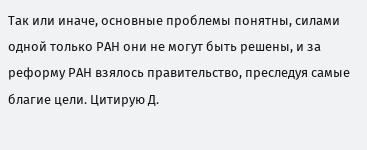Так или иначе, основные проблемы понятны, силами одной только РАН они не могут быть решены, и за реформу РАН взялось правительство, преследуя самые благие цели. Цитирую Д.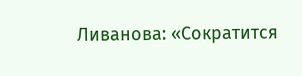Ливанова: «Сократится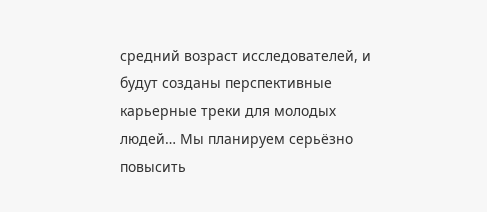средний возраст исследователей, и будут созданы перспективные карьерные треки для молодых людей… Мы планируем серьёзно повысить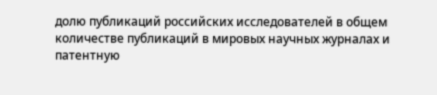долю публикаций российских исследователей в общем количестве публикаций в мировых научных журналах и патентную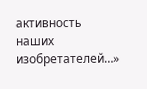активность наших изобретателей…»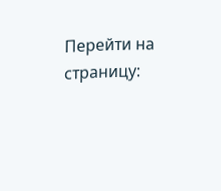Перейти на страницу: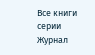Все книги серии Журнал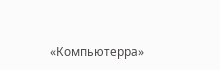«Компьютерра»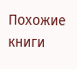Похожие книги